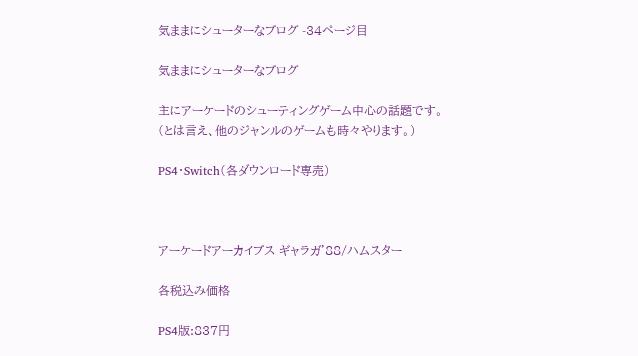気ままにシューターなブログ -34ページ目

気ままにシューターなブログ

主にアーケードのシューティングゲーム中心の話題です。
(とは言え、他のジャンルのゲームも時々やります。)

PS4・Switch(各ダウンロード専売)



アーケードアーカイブス ギャラガ'88/ハムスター

各税込み価格

PS4版:837円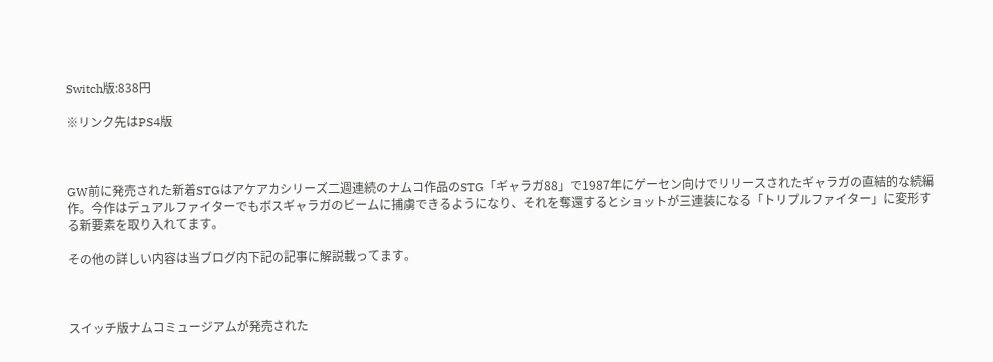Switch版:838円

※リンク先はPS4版



GW前に発売された新着STGはアケアカシリーズ二週連続のナムコ作品のSTG「ギャラガ88」で1987年にゲーセン向けでリリースされたギャラガの直結的な続編作。今作はデュアルファイターでもボスギャラガのビームに捕虜できるようになり、それを奪還するとショットが三連装になる「トリプルファイター」に変形する新要素を取り入れてます。

その他の詳しい内容は当ブログ内下記の記事に解説載ってます。



スイッチ版ナムコミュージアムが発売された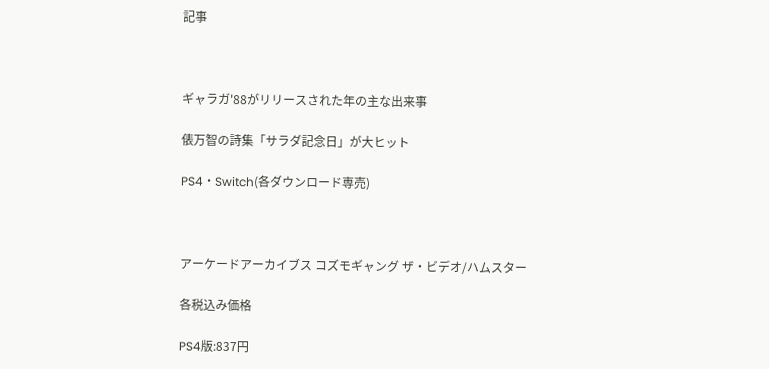記事



ギャラガ'88がリリースされた年の主な出来事

俵万智の詩集「サラダ記念日」が大ヒット

PS4・Switch(各ダウンロード専売)



アーケードアーカイブス コズモギャング ザ・ビデオ/ハムスター

各税込み価格

PS4版:837円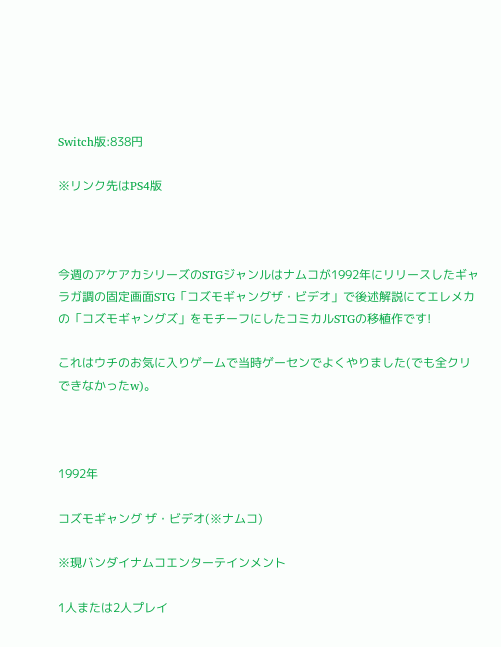Switch版:838円

※リンク先はPS4版



今週のアケアカシリーズのSTGジャンルはナムコが1992年にリリースしたギャラガ調の固定画面STG「コズモギャングザ・ビデオ」で後述解説にてエレメカの「コズモギャングズ」をモチーフにしたコミカルSTGの移植作です!

これはウチのお気に入りゲームで当時ゲーセンでよくやりました(でも全クリできなかったw)。



1992年

コズモギャング ザ・ビデオ(※ナムコ)

※現バンダイナムコエンターテインメント

1人または2人プレイ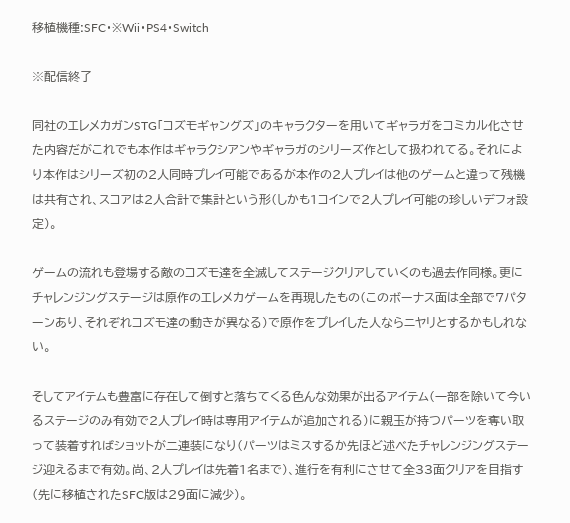移植機種:SFC・※Wii・PS4・Switch

※配信終了

同社のエレメカガンSTG「コズモギャングズ」のキャラクターを用いてギャラガをコミカル化させた内容だがこれでも本作はギャラクシアンやギャラガのシリーズ作として扱われてる。それにより本作はシリーズ初の2人同時プレイ可能であるが本作の2人プレイは他のゲームと違って残機は共有され、スコアは2人合計で集計という形(しかも1コインで2人プレイ可能の珍しいデフォ設定)。

ゲームの流れも登場する敵のコズモ達を全滅してステージクリアしていくのも過去作同様。更にチャレンジングステージは原作のエレメカゲームを再現したもの(このボーナス面は全部で7パターンあり、それぞれコズモ達の動きが異なる)で原作をプレイした人ならニヤリとするかもしれない。

そしてアイテムも豊富に存在して倒すと落ちてくる色んな効果が出るアイテム(一部を除いて今いるステージのみ有効で2人プレイ時は専用アイテムが追加される)に親玉が持つパーツを奪い取って装着すればショットが二連装になり(パーツはミスするか先ほど述べたチャレンジングステージ迎えるまで有効。尚、2人プレイは先着1名まで)、進行を有利にさせて全33面クリアを目指す(先に移植されたSFC版は29面に減少)。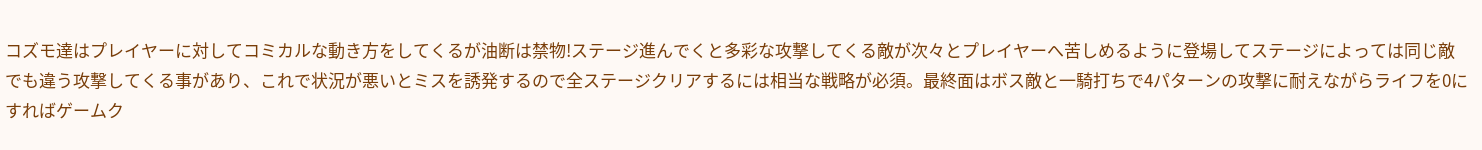コズモ達はプレイヤーに対してコミカルな動き方をしてくるが油断は禁物!ステージ進んでくと多彩な攻撃してくる敵が次々とプレイヤーへ苦しめるように登場してステージによっては同じ敵でも違う攻撃してくる事があり、これで状況が悪いとミスを誘発するので全ステージクリアするには相当な戦略が必須。最終面はボス敵と一騎打ちで4パターンの攻撃に耐えながらライフを0にすればゲームク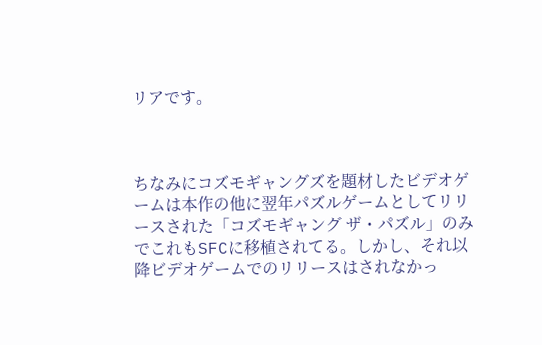リアです。



ちなみにコズモギャングズを題材したビデオゲームは本作の他に翌年パズルゲームとしてリリースされた「コズモギャング ザ・パズル」のみでこれもSFCに移植されてる。しかし、それ以降ビデオゲームでのリリースはされなかっ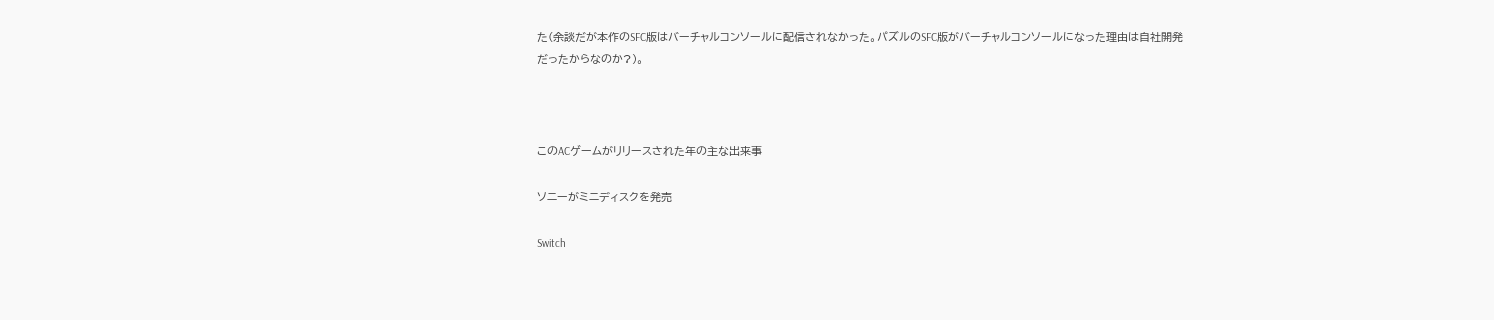た(余談だが本作のSFC版はバーチャルコンソールに配信されなかった。パズルのSFC版がバーチャルコンソールになった理由は自社開発だったからなのか?)。



このACゲームがリリースされた年の主な出来事

ソニーがミニディスクを発売

Switch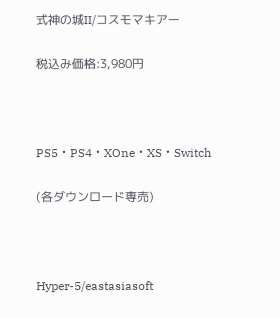式神の城II/コスモマキアー

税込み価格:3,980円



PS5・PS4・XOne・XS・Switch

(各ダウンロード専売)



Hyper-5/eastasiasoft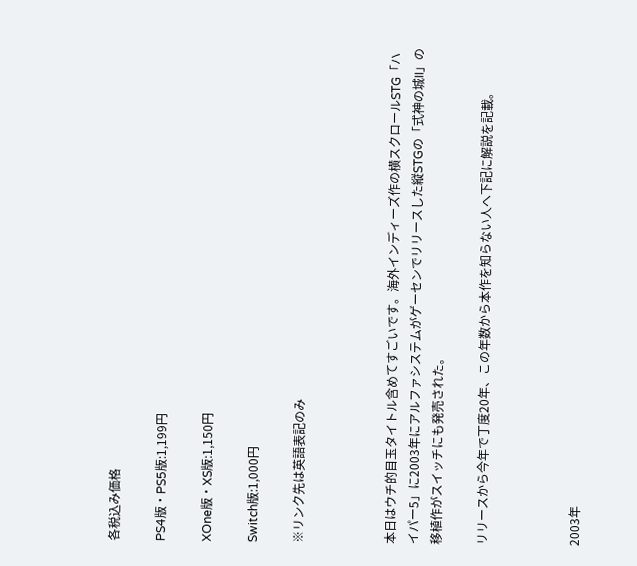各税込み価格

PS4版・PS5版:1,199円

XOne版・XS版:1,150円

Switch版:1,000円

※リンク先は英語表記のみ



本日はウチ的目玉タイトル含めてすごいです。海外インディーズ作の横スクロールSTG「ハイパー5」に2003年にアルファシステムがゲーセンでリリースした縦STGの「式神の城II」の移植作がスイッチにも発売された。

リリースから今年で丁度20年、この年数から本作を知らない人へ下記に解説を記載。



2003年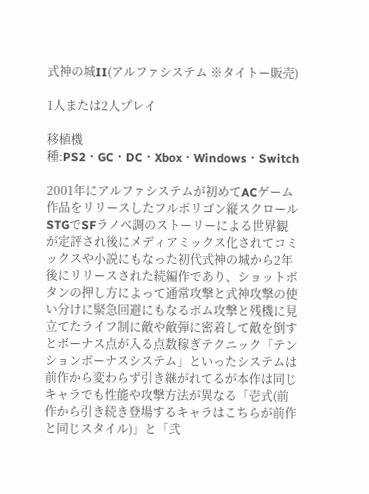式神の城II(アルファシステム ※タイトー販売)

1人または2人プレイ

移植機種:PS2・GC・DC・Xbox・Windows・Switch

2001年にアルファシステムが初めてACゲーム作品をリリースしたフルポリゴン縦スクロールSTGでSFラノベ調のストーリーによる世界観が定評され後にメディアミックス化されてコミックスや小説にもなった初代式神の城から2年後にリリースされた続編作であり、ショットボタンの押し方によって通常攻撃と式神攻撃の使い分けに緊急回避にもなるボム攻撃と残機に見立てたライフ制に敵や敵弾に密着して敵を倒すとボーナス点が入る点数稼ぎテクニック「テンションボーナスシステム」といったシステムは前作から変わらず引き継がれてるが本作は同じキャラでも性能や攻撃方法が異なる「壱式(前作から引き続き登場するキャラはこちらが前作と同じスタイル)」と「弐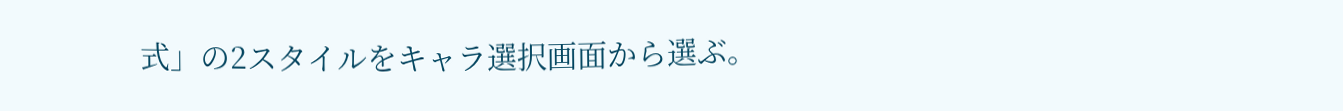式」の2スタイルをキャラ選択画面から選ぶ。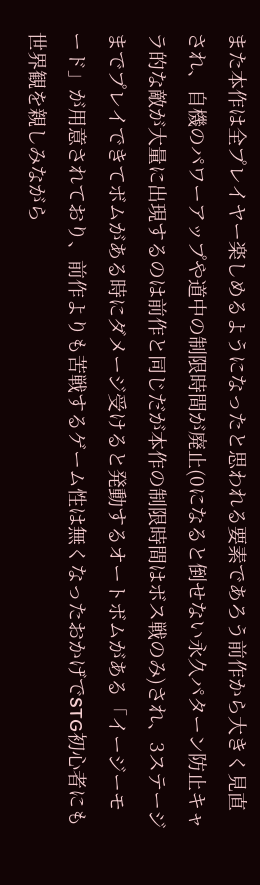また本作は全プレイヤー楽しめるようになったと思われる要素であろう前作から大きく見直され、自機のパワーアップや道中の制限時間が廃止(0になると倒せない永久パターン防止キャラ的な敵が大量に出現するのは前作と同じだが本作の制限時間はボス戦のみ)され、3ステージまでプレイできてボムがある時にダメージ受けると発動するオートボムがある「イージーモード」が用意されており、前作よりも苦戦するゲーム性は無くなったおかげでSTG初心者にも世界観を親しみながら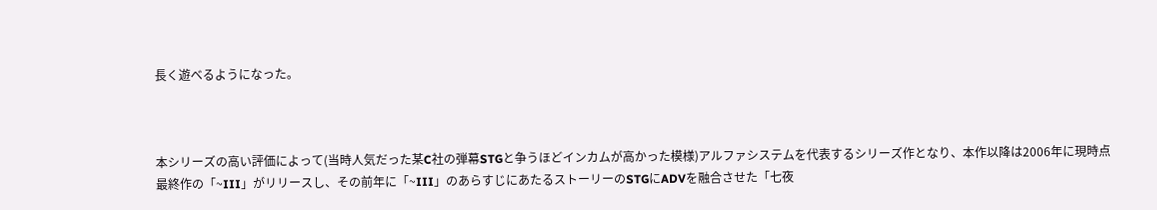長く遊べるようになった。



本シリーズの高い評価によって(当時人気だった某C社の弾幕STGと争うほどインカムが高かった模様)アルファシステムを代表するシリーズ作となり、本作以降は2006年に現時点最終作の「~III」がリリースし、その前年に「~III」のあらすじにあたるストーリーのSTGにADVを融合させた「七夜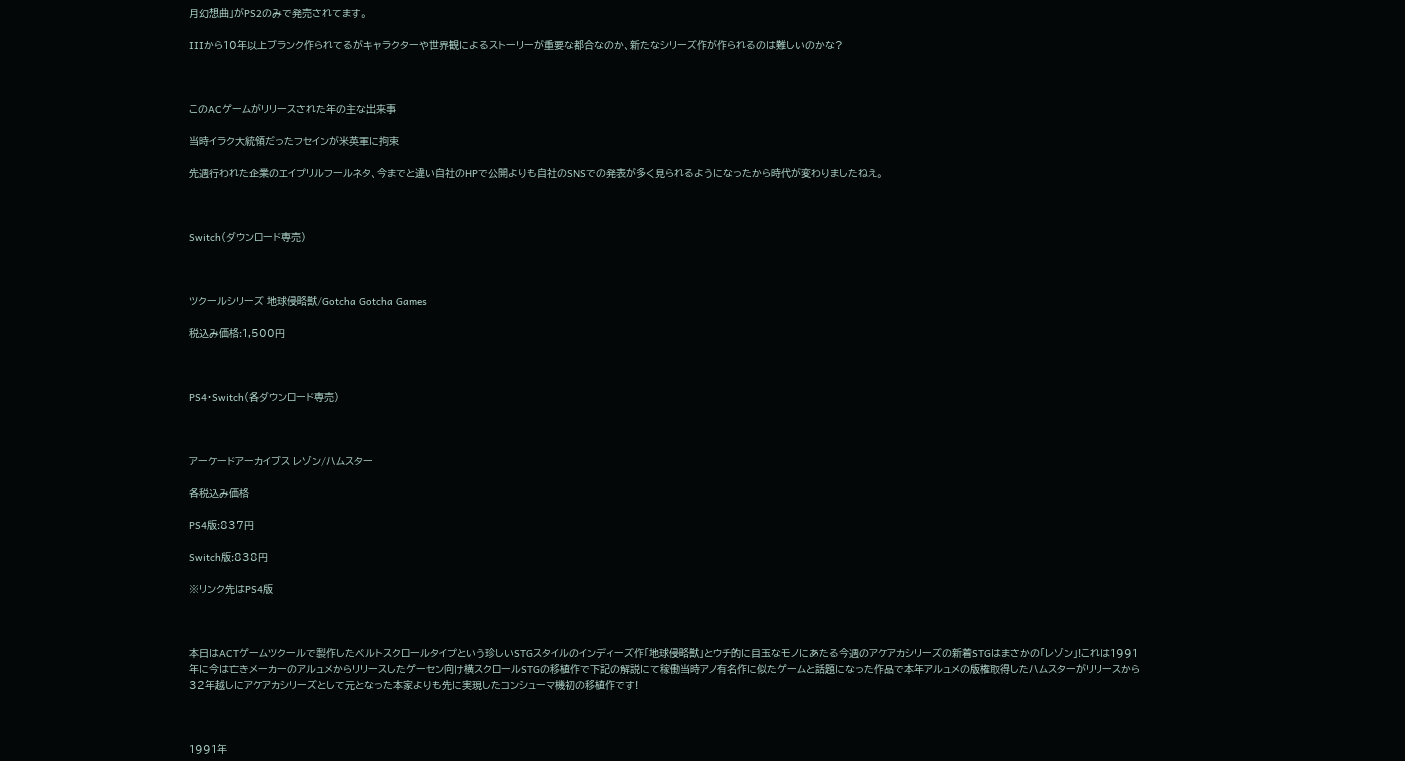月幻想曲」がPS2のみで発売されてます。

IIIから10年以上ブランク作られてるがキャラクターや世界観によるストーリーが重要な都合なのか、新たなシリーズ作が作られるのは難しいのかな?



このACゲームがリリースされた年の主な出来事

当時イラク大統領だったフセインが米英軍に拘束

先週行われた企業のエイプリルフールネタ、今までと違い自社のHPで公開よりも自社のSNSでの発表が多く見られるようになったから時代が変わりましたねえ。



Switch(ダウンロード専売)



ツクールシリーズ 地球侵略獣/Gotcha Gotcha Games

税込み価格:1,500円



PS4・Switch(各ダウンロード専売)



アーケードアーカイブス レゾン/ハムスター

各税込み価格

PS4版:837円

Switch版:838円

※リンク先はPS4版



本日はACTゲームツクールで製作したベルトスクロールタイプという珍しいSTGスタイルのインディーズ作「地球侵略獣」とウチ的に目玉なモノにあたる今週のアケアカシリーズの新着STGはまさかの「レゾン」!これは1991年に今は亡きメーカーのアルュメからリリースしたゲーセン向け横スクロールSTGの移植作で下記の解説にて稼働当時アノ有名作に似たゲームと話題になった作品で本年アルュメの版権取得したハムスターがリリースから32年越しにアケアカシリーズとして元となった本家よりも先に実現したコンシューマ機初の移植作です!



1991年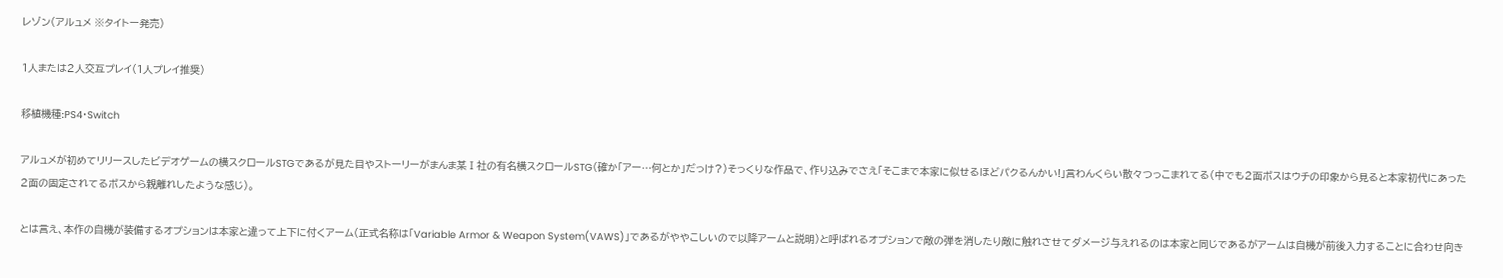レゾン(アルュメ ※タイトー発売)

1人または2人交互プレイ(1人プレイ推奨)

移植機種:PS4・Switch

アルュメが初めてリリースしたビデオゲームの横スクロールSTGであるが見た目やストーリーがまんま某Ⅰ社の有名横スクロールSTG(確か「アー…何とか」だっけ?)そっくりな作品で、作り込みでさえ「そこまで本家に似せるほどパクるんかい!」言わんくらい散々つっこまれてる(中でも2面ボスはウチの印象から見ると本家初代にあった2面の固定されてるボスから親離れしたような感じ)。

とは言え、本作の自機が装備するオプションは本家と違って上下に付くアーム(正式名称は「Variable Armor & Weapon System(VAWS)」であるがややこしいので以降アームと説明)と呼ばれるオプションで敵の弾を消したり敵に触れさせてダメージ与えれるのは本家と同じであるがアームは自機が前後入力することに合わせ向き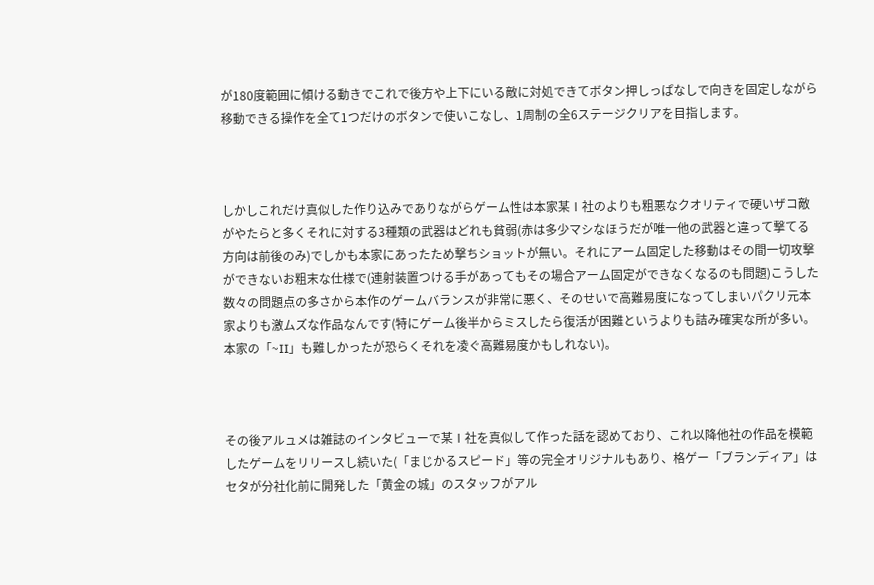が180度範囲に傾ける動きでこれで後方や上下にいる敵に対処できてボタン押しっぱなしで向きを固定しながら移動できる操作を全て1つだけのボタンで使いこなし、1周制の全6ステージクリアを目指します。



しかしこれだけ真似した作り込みでありながらゲーム性は本家某Ⅰ社のよりも粗悪なクオリティで硬いザコ敵がやたらと多くそれに対する3種類の武器はどれも貧弱(赤は多少マシなほうだが唯一他の武器と違って撃てる方向は前後のみ)でしかも本家にあったため撃ちショットが無い。それにアーム固定した移動はその間一切攻撃ができないお粗末な仕様で(連射装置つける手があってもその場合アーム固定ができなくなるのも問題)こうした数々の問題点の多さから本作のゲームバランスが非常に悪く、そのせいで高難易度になってしまいパクリ元本家よりも激ムズな作品なんです(特にゲーム後半からミスしたら復活が困難というよりも詰み確実な所が多い。本家の「~II」も難しかったが恐らくそれを凌ぐ高難易度かもしれない)。



その後アルュメは雑誌のインタビューで某Ⅰ社を真似して作った話を認めており、これ以降他社の作品を模範したゲームをリリースし続いた(「まじかるスピード」等の完全オリジナルもあり、格ゲー「ブランディア」はセタが分社化前に開発した「黄金の城」のスタッフがアル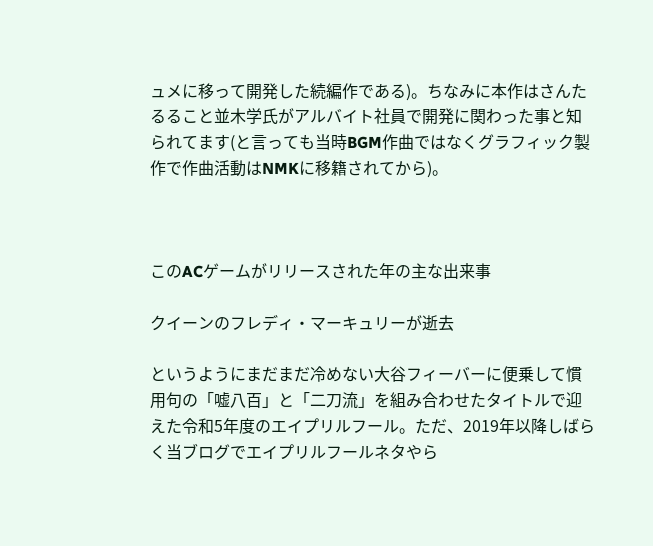ュメに移って開発した続編作である)。ちなみに本作はさんたるること並木学氏がアルバイト社員で開発に関わった事と知られてます(と言っても当時BGM作曲ではなくグラフィック製作で作曲活動はNMKに移籍されてから)。



このACゲームがリリースされた年の主な出来事

クイーンのフレディ・マーキュリーが逝去

というようにまだまだ冷めない大谷フィーバーに便乗して慣用句の「嘘八百」と「二刀流」を組み合わせたタイトルで迎えた令和5年度のエイプリルフール。ただ、2019年以降しばらく当ブログでエイプリルフールネタやら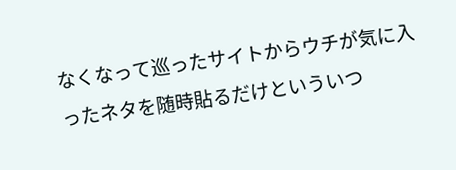なくなって巡ったサイトからウチが気に入ったネタを随時貼るだけといういつ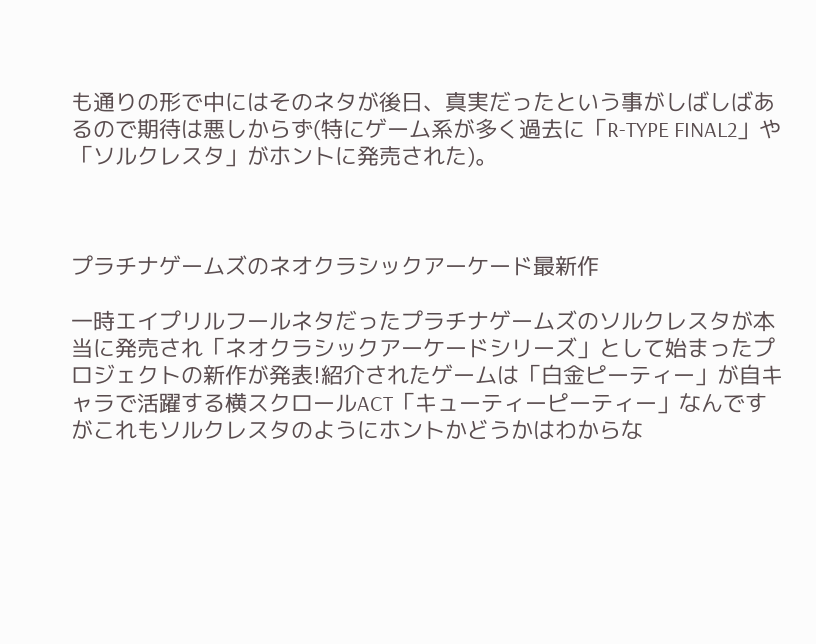も通りの形で中にはそのネタが後日、真実だったという事がしばしばあるので期待は悪しからず(特にゲーム系が多く過去に「R-TYPE FINAL2」や「ソルクレスタ」がホントに発売された)。



プラチナゲームズのネオクラシックアーケード最新作

一時エイプリルフールネタだったプラチナゲームズのソルクレスタが本当に発売され「ネオクラシックアーケードシリーズ」として始まったプロジェクトの新作が発表!紹介されたゲームは「白金ピーティー」が自キャラで活躍する横スクロールACT「キューティーピーティー」なんですがこれもソルクレスタのようにホントかどうかはわからな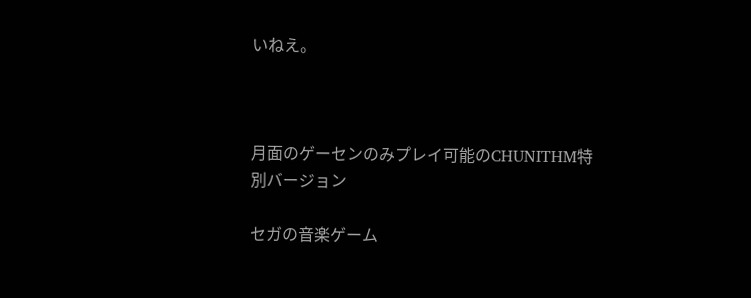いねえ。



月面のゲーセンのみプレイ可能のCHUNITHM特別バージョン

セガの音楽ゲーム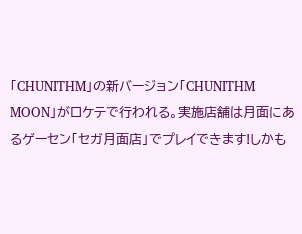「CHUNITHM」の新バージョン「CHUNITHM MOON」がロケテで行われる。実施店舗は月面にあるゲーセン「セガ月面店」でプレイできます!しかも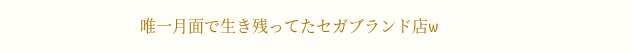唯一月面で生き残ってたセガブランド店w